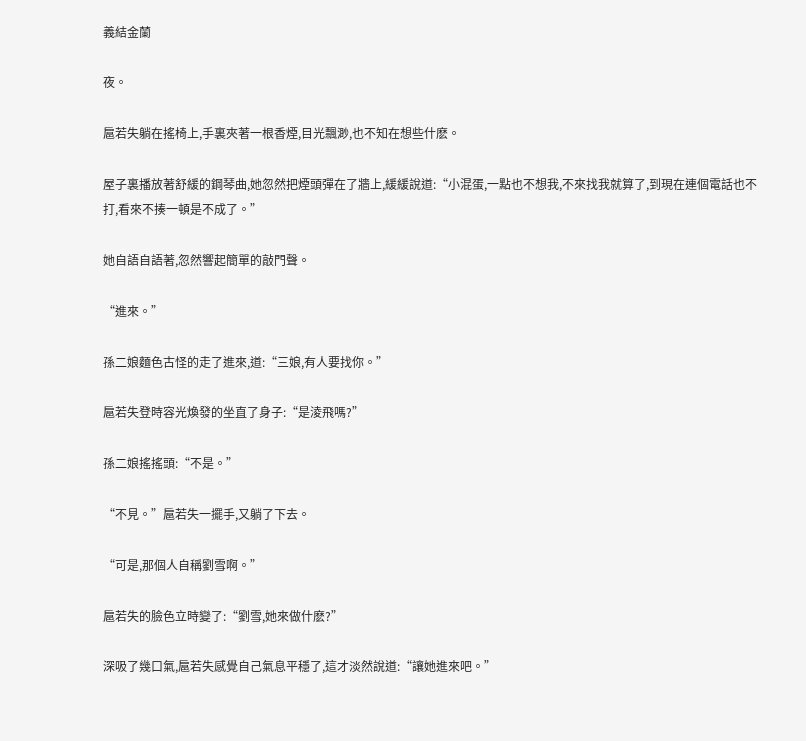義結金蘭

夜。

扈若失躺在搖椅上,手裏夾著一根香煙,目光飄渺,也不知在想些什麽。

屋子裏播放著舒緩的鋼琴曲,她忽然把煙頭彈在了牆上,緩緩說道:“小混蛋,一點也不想我,不來找我就算了,到現在連個電話也不打,看來不揍一頓是不成了。”

她自語自語著,忽然響起簡單的敲門聲。

“進來。”

孫二娘麵色古怪的走了進來,道:“三娘,有人要找你。”

扈若失登時容光煥發的坐直了身子:“是淩飛嗎?”

孫二娘搖搖頭:“不是。”

“不見。”扈若失一擺手,又躺了下去。

“可是,那個人自稱劉雪啊。”

扈若失的臉色立時變了:“劉雪,她來做什麽?”

深吸了幾口氣,扈若失感覺自己氣息平穩了,這才淡然說道:“讓她進來吧。”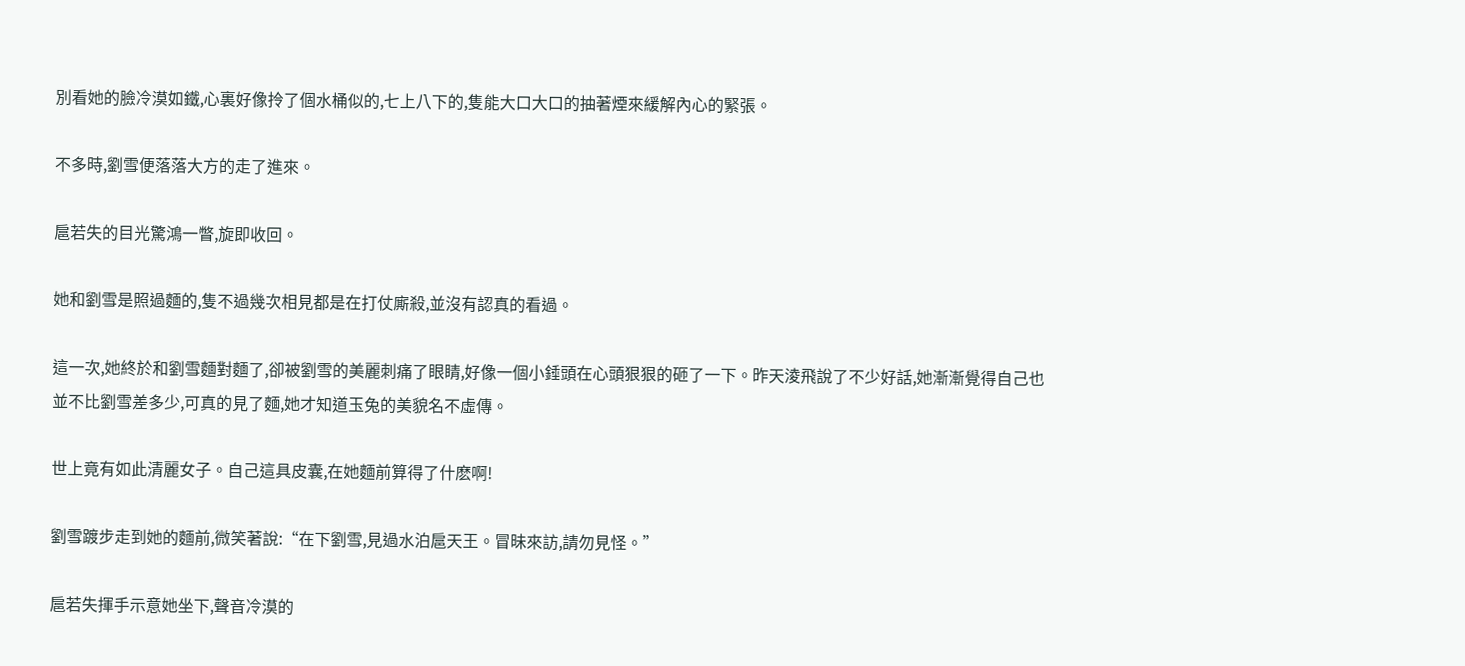別看她的臉冷漠如鐵,心裏好像拎了個水桶似的,七上八下的,隻能大口大口的抽著煙來緩解內心的緊張。

不多時,劉雪便落落大方的走了進來。

扈若失的目光驚鴻一瞥,旋即收回。

她和劉雪是照過麵的,隻不過幾次相見都是在打仗廝殺,並沒有認真的看過。

這一次,她終於和劉雪麵對麵了,卻被劉雪的美麗刺痛了眼睛,好像一個小錘頭在心頭狠狠的砸了一下。昨天淩飛說了不少好話,她漸漸覺得自己也並不比劉雪差多少,可真的見了麵,她才知道玉兔的美貌名不虛傳。

世上竟有如此清麗女子。自己這具皮囊,在她麵前算得了什麽啊!

劉雪踱步走到她的麵前,微笑著說:“在下劉雪,見過水泊扈天王。冒昧來訪,請勿見怪。”

扈若失揮手示意她坐下,聲音冷漠的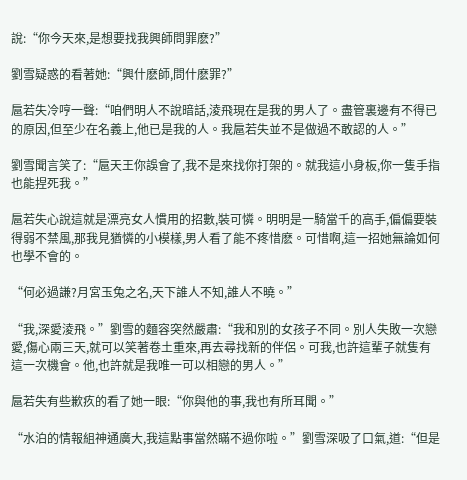說:“你今天來,是想要找我興師問罪麽?”

劉雪疑惑的看著她:“興什麽師,問什麽罪?”

扈若失冷哼一聲:“咱們明人不說暗話,淩飛現在是我的男人了。盡管裏邊有不得已的原因,但至少在名義上,他已是我的人。我扈若失並不是做過不敢認的人。”

劉雪聞言笑了:“扈天王你誤會了,我不是來找你打架的。就我這小身板,你一隻手指也能捏死我。”

扈若失心說這就是漂亮女人慣用的招數,裝可憐。明明是一騎當千的高手,偏偏要裝得弱不禁風,那我見猶憐的小模樣,男人看了能不疼惜麽。可惜啊,這一招她無論如何也學不會的。

“何必過謙?月宮玉兔之名,天下誰人不知,誰人不曉。”

“我,深愛淩飛。”劉雪的麵容突然嚴肅:“我和別的女孩子不同。別人失敗一次戀愛,傷心兩三天,就可以笑著卷土重來,再去尋找新的伴侶。可我,也許這輩子就隻有這一次機會。他,也許就是我唯一可以相戀的男人。”

扈若失有些歉疚的看了她一眼:“你與他的事,我也有所耳聞。”

“水泊的情報組神通廣大,我這點事當然瞞不過你啦。”劉雪深吸了口氣,道:“但是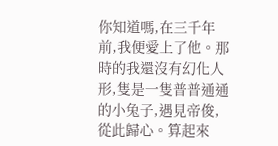你知道嗎,在三千年前,我便愛上了他。那時的我還沒有幻化人形,隻是一隻普普通通的小兔子,遇見帝俊,從此歸心。算起來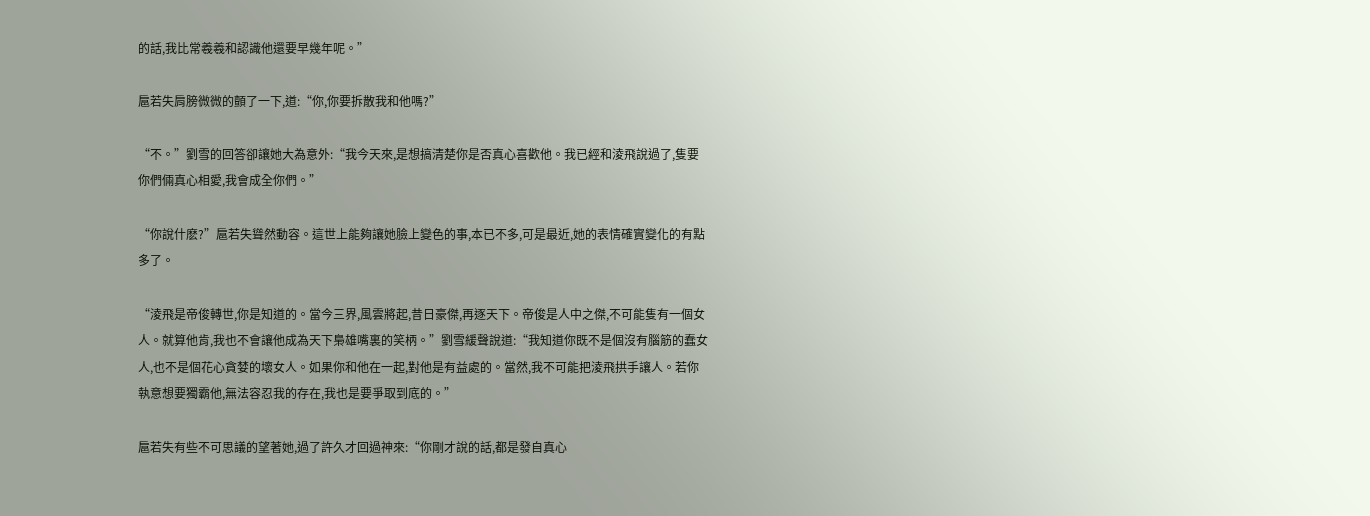的話,我比常羲羲和認識他還要早幾年呢。”

扈若失肩膀微微的顫了一下,道:“你,你要拆散我和他嗎?”

“不。”劉雪的回答卻讓她大為意外:“我今天來,是想搞清楚你是否真心喜歡他。我已經和淩飛說過了,隻要你們倆真心相愛,我會成全你們。”

“你說什麽?”扈若失聳然動容。這世上能夠讓她臉上變色的事,本已不多,可是最近,她的表情確實變化的有點多了。

“淩飛是帝俊轉世,你是知道的。當今三界,風雲將起,昔日豪傑,再逐天下。帝俊是人中之傑,不可能隻有一個女人。就算他肯,我也不會讓他成為天下梟雄嘴裏的笑柄。”劉雪緩聲說道:“我知道你既不是個沒有腦筋的蠢女人,也不是個花心貪婪的壞女人。如果你和他在一起,對他是有益處的。當然,我不可能把淩飛拱手讓人。若你執意想要獨霸他,無法容忍我的存在,我也是要爭取到底的。”

扈若失有些不可思議的望著她,過了許久才回過神來:“你剛才說的話,都是發自真心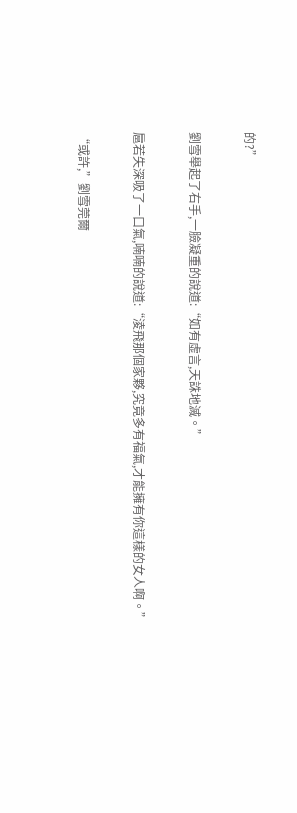的?”

劉雪舉起了右手,一臉凝重的說道:“如有虛言,天誅地滅。”

扈若失深吸了一口氣,喃喃的說道:“淩飛那個家夥,究竟多有福氣,才能擁有你這樣的女人啊。”

“或許,”劉雪莞爾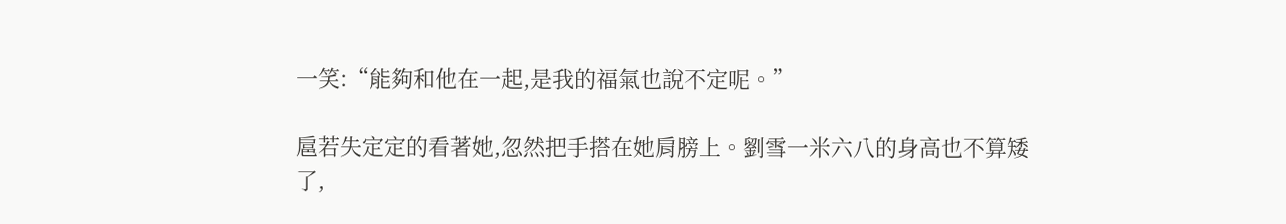一笑:“能夠和他在一起,是我的福氣也說不定呢。”

扈若失定定的看著她,忽然把手搭在她肩膀上。劉雪一米六八的身高也不算矮了,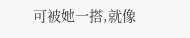可被她一搭,就像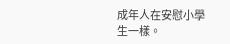成年人在安慰小學生一樣。